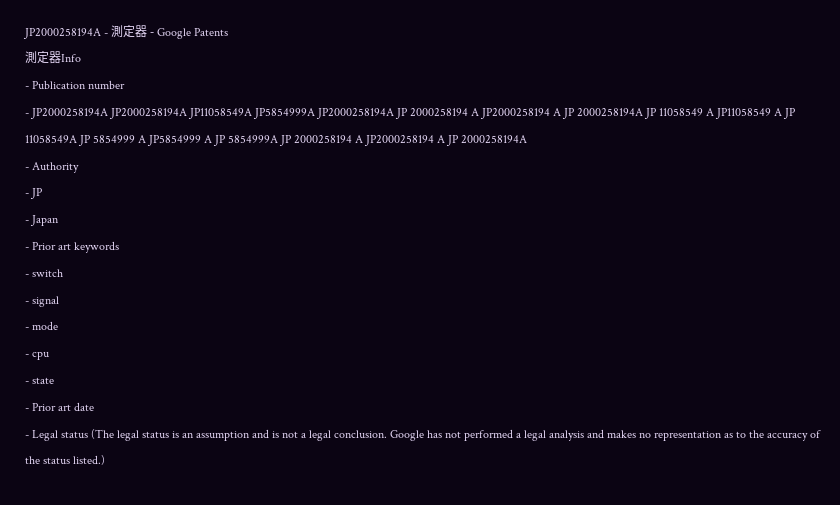JP2000258194A - 測定器 - Google Patents
測定器Info
- Publication number
- JP2000258194A JP2000258194A JP11058549A JP5854999A JP2000258194A JP 2000258194 A JP2000258194 A JP 2000258194A JP 11058549 A JP11058549 A JP 11058549A JP 5854999 A JP5854999 A JP 5854999A JP 2000258194 A JP2000258194 A JP 2000258194A
- Authority
- JP
- Japan
- Prior art keywords
- switch
- signal
- mode
- cpu
- state
- Prior art date
- Legal status (The legal status is an assumption and is not a legal conclusion. Google has not performed a legal analysis and makes no representation as to the accuracy of the status listed.)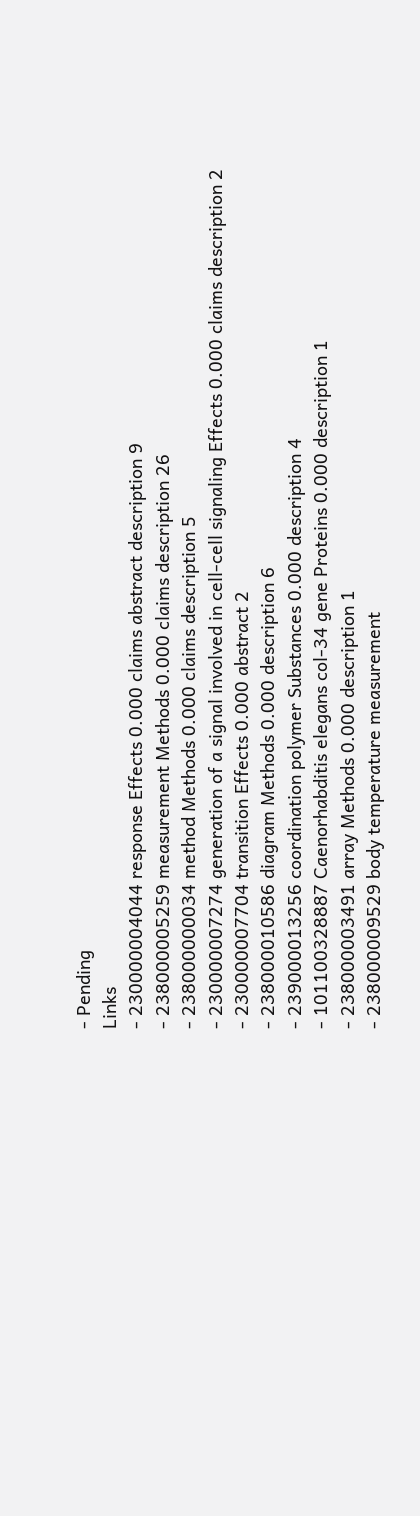- Pending
Links
- 230000004044 response Effects 0.000 claims abstract description 9
- 238000005259 measurement Methods 0.000 claims description 26
- 238000000034 method Methods 0.000 claims description 5
- 230000007274 generation of a signal involved in cell-cell signaling Effects 0.000 claims description 2
- 230000007704 transition Effects 0.000 abstract 2
- 238000010586 diagram Methods 0.000 description 6
- 239000013256 coordination polymer Substances 0.000 description 4
- 101100328887 Caenorhabditis elegans col-34 gene Proteins 0.000 description 1
- 238000003491 array Methods 0.000 description 1
- 238000009529 body temperature measurement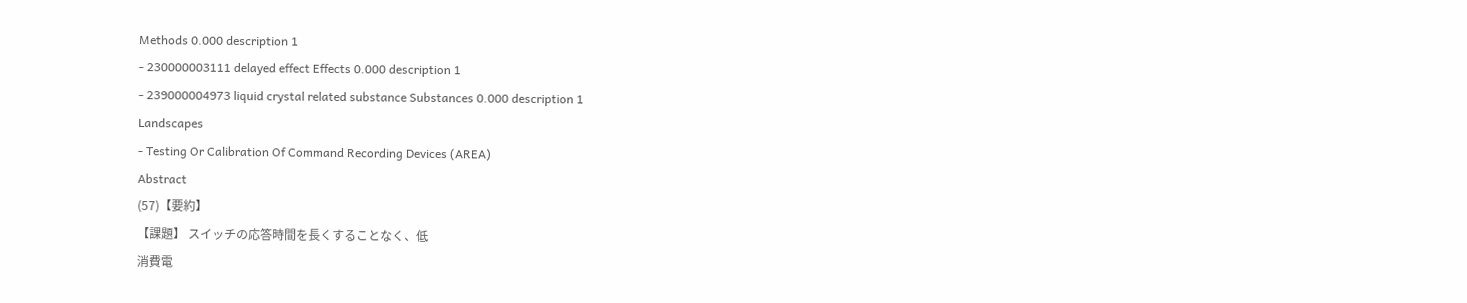Methods 0.000 description 1
- 230000003111 delayed effect Effects 0.000 description 1
- 239000004973 liquid crystal related substance Substances 0.000 description 1
Landscapes
- Testing Or Calibration Of Command Recording Devices (AREA)
Abstract
(57)【要約】
【課題】 スイッチの応答時間を長くすることなく、低
消費電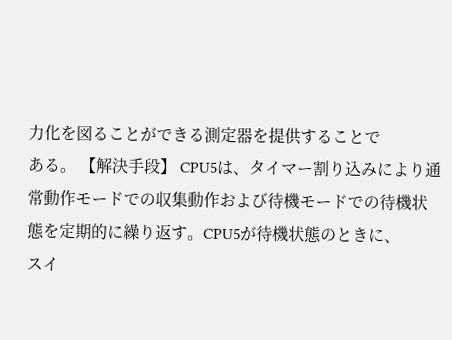力化を図ることができる測定器を提供することで
ある。 【解決手段】 CPU5は、タイマー割り込みにより通
常動作モードでの収集動作および待機モードでの待機状
態を定期的に繰り返す。CPU5が待機状態のときに、
スイ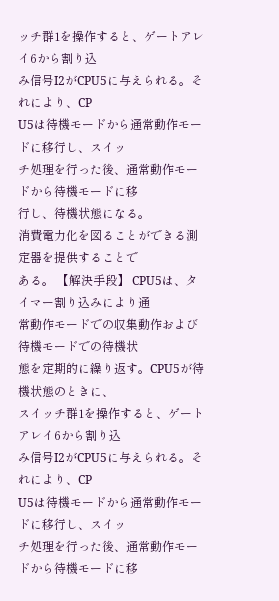ッチ群1を操作すると、ゲートアレイ6から割り込
み信号I2がCPU5に与えられる。それにより、CP
U5は待機モードから通常動作モードに移行し、スイッ
チ処理を行った後、通常動作モードから待機モードに移
行し、待機状態になる。
消費電力化を図ることができる測定器を提供することで
ある。 【解決手段】 CPU5は、タイマー割り込みにより通
常動作モードでの収集動作および待機モードでの待機状
態を定期的に繰り返す。CPU5が待機状態のときに、
スイッチ群1を操作すると、ゲートアレイ6から割り込
み信号I2がCPU5に与えられる。それにより、CP
U5は待機モードから通常動作モードに移行し、スイッ
チ処理を行った後、通常動作モードから待機モードに移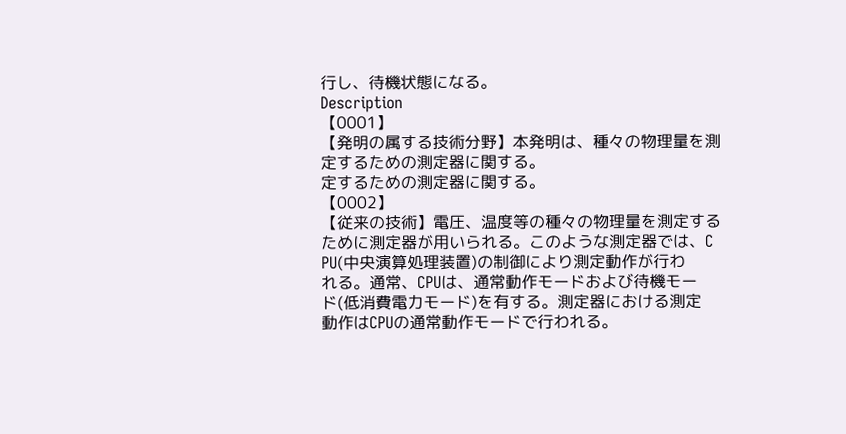行し、待機状態になる。
Description
【0001】
【発明の属する技術分野】本発明は、種々の物理量を測
定するための測定器に関する。
定するための測定器に関する。
【0002】
【従来の技術】電圧、温度等の種々の物理量を測定する
ために測定器が用いられる。このような測定器では、C
PU(中央演算処理装置)の制御により測定動作が行わ
れる。通常、CPUは、通常動作モードおよび待機モー
ド(低消費電力モード)を有する。測定器における測定
動作はCPUの通常動作モードで行われる。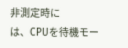非測定時に
は、CPUを待機モー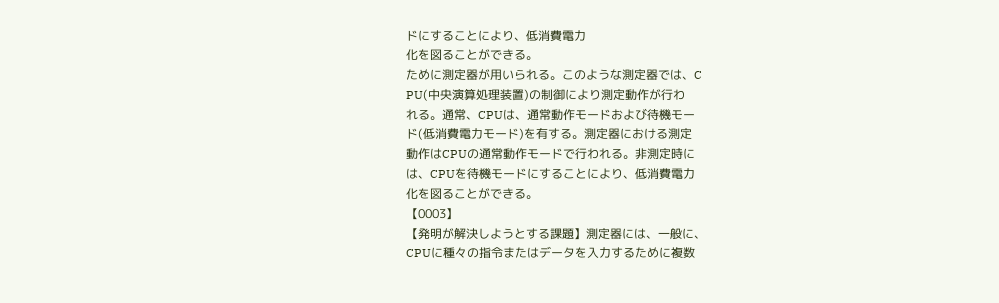ドにすることにより、低消費電力
化を図ることができる。
ために測定器が用いられる。このような測定器では、C
PU(中央演算処理装置)の制御により測定動作が行わ
れる。通常、CPUは、通常動作モードおよび待機モー
ド(低消費電力モード)を有する。測定器における測定
動作はCPUの通常動作モードで行われる。非測定時に
は、CPUを待機モードにすることにより、低消費電力
化を図ることができる。
【0003】
【発明が解決しようとする課題】測定器には、一般に、
CPUに種々の指令またはデータを入力するために複数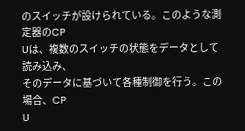のスイッチが設けられている。このような測定器のCP
Uは、複数のスイッチの状態をデータとして読み込み、
そのデータに基づいて各種制御を行う。この場合、CP
U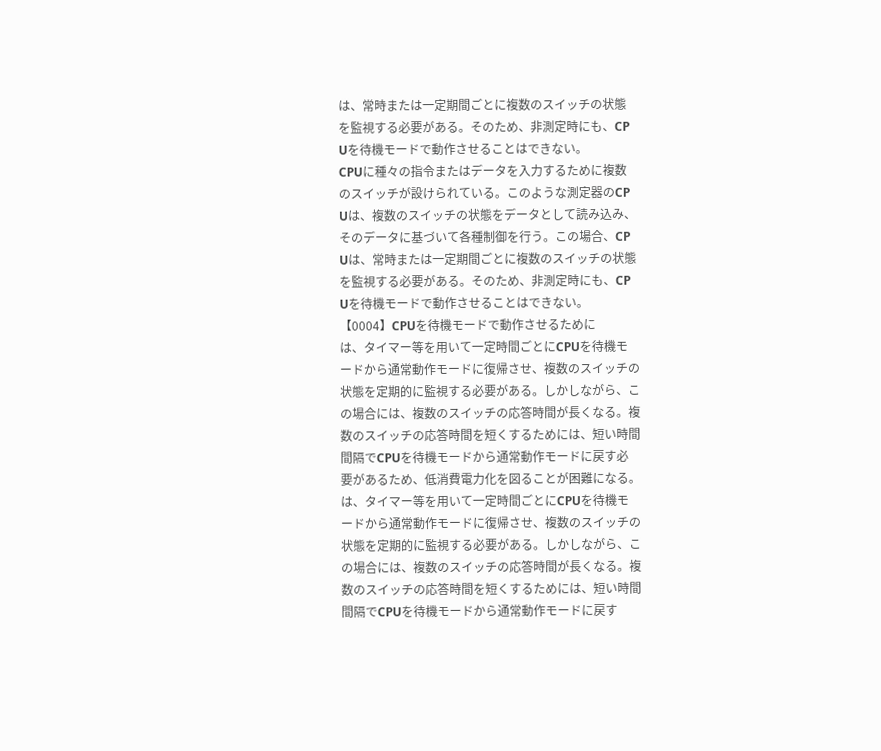は、常時または一定期間ごとに複数のスイッチの状態
を監視する必要がある。そのため、非測定時にも、CP
Uを待機モードで動作させることはできない。
CPUに種々の指令またはデータを入力するために複数
のスイッチが設けられている。このような測定器のCP
Uは、複数のスイッチの状態をデータとして読み込み、
そのデータに基づいて各種制御を行う。この場合、CP
Uは、常時または一定期間ごとに複数のスイッチの状態
を監視する必要がある。そのため、非測定時にも、CP
Uを待機モードで動作させることはできない。
【0004】CPUを待機モードで動作させるために
は、タイマー等を用いて一定時間ごとにCPUを待機モ
ードから通常動作モードに復帰させ、複数のスイッチの
状態を定期的に監視する必要がある。しかしながら、こ
の場合には、複数のスイッチの応答時間が長くなる。複
数のスイッチの応答時間を短くするためには、短い時間
間隔でCPUを待機モードから通常動作モードに戻す必
要があるため、低消費電力化を図ることが困難になる。
は、タイマー等を用いて一定時間ごとにCPUを待機モ
ードから通常動作モードに復帰させ、複数のスイッチの
状態を定期的に監視する必要がある。しかしながら、こ
の場合には、複数のスイッチの応答時間が長くなる。複
数のスイッチの応答時間を短くするためには、短い時間
間隔でCPUを待機モードから通常動作モードに戻す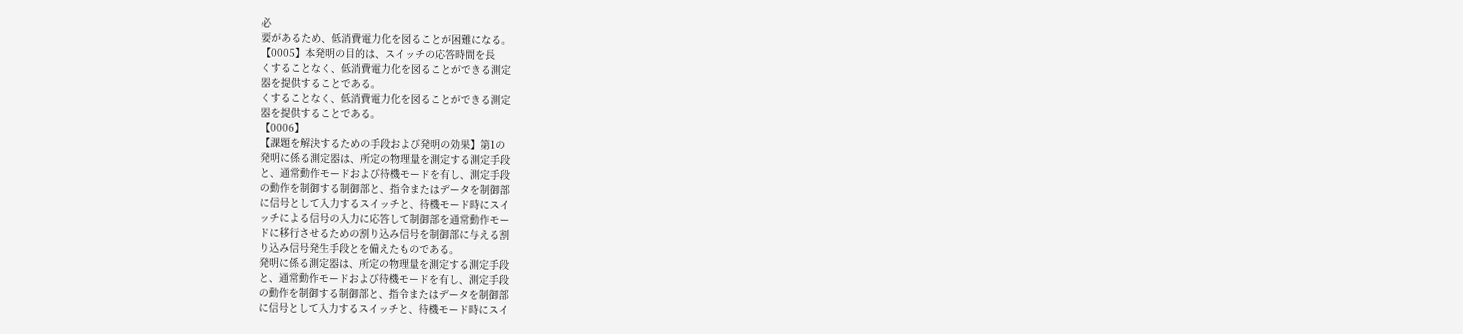必
要があるため、低消費電力化を図ることが困難になる。
【0005】本発明の目的は、スイッチの応答時間を長
くすることなく、低消費電力化を図ることができる測定
器を提供することである。
くすることなく、低消費電力化を図ることができる測定
器を提供することである。
【0006】
【課題を解決するための手段および発明の効果】第1の
発明に係る測定器は、所定の物理量を測定する測定手段
と、通常動作モードおよび待機モードを有し、測定手段
の動作を制御する制御部と、指令またはデータを制御部
に信号として入力するスイッチと、待機モード時にスイ
ッチによる信号の入力に応答して制御部を通常動作モー
ドに移行させるための割り込み信号を制御部に与える割
り込み信号発生手段とを備えたものである。
発明に係る測定器は、所定の物理量を測定する測定手段
と、通常動作モードおよび待機モードを有し、測定手段
の動作を制御する制御部と、指令またはデータを制御部
に信号として入力するスイッチと、待機モード時にスイ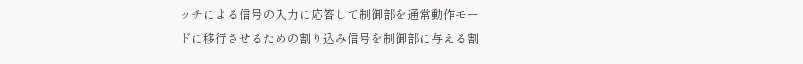ッチによる信号の入力に応答して制御部を通常動作モー
ドに移行させるための割り込み信号を制御部に与える割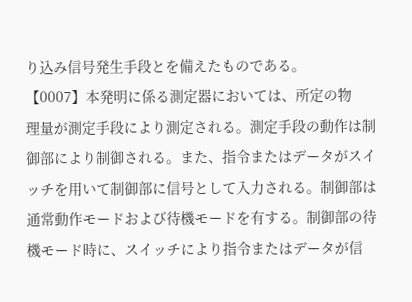り込み信号発生手段とを備えたものである。
【0007】本発明に係る測定器においては、所定の物
理量が測定手段により測定される。測定手段の動作は制
御部により制御される。また、指令またはデータがスイ
ッチを用いて制御部に信号として入力される。制御部は
通常動作モードおよび待機モードを有する。制御部の待
機モード時に、スイッチにより指令またはデータが信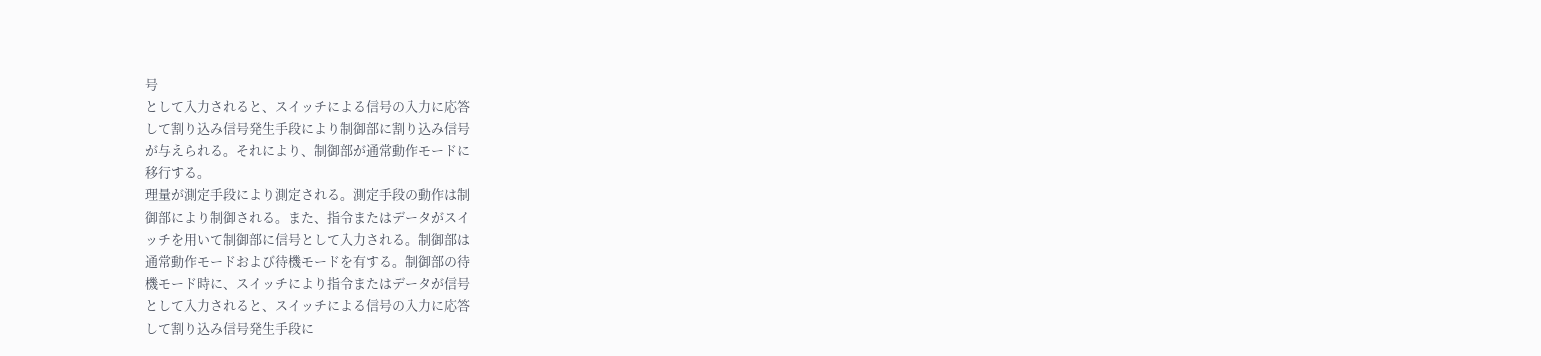号
として入力されると、スイッチによる信号の入力に応答
して割り込み信号発生手段により制御部に割り込み信号
が与えられる。それにより、制御部が通常動作モードに
移行する。
理量が測定手段により測定される。測定手段の動作は制
御部により制御される。また、指令またはデータがスイ
ッチを用いて制御部に信号として入力される。制御部は
通常動作モードおよび待機モードを有する。制御部の待
機モード時に、スイッチにより指令またはデータが信号
として入力されると、スイッチによる信号の入力に応答
して割り込み信号発生手段に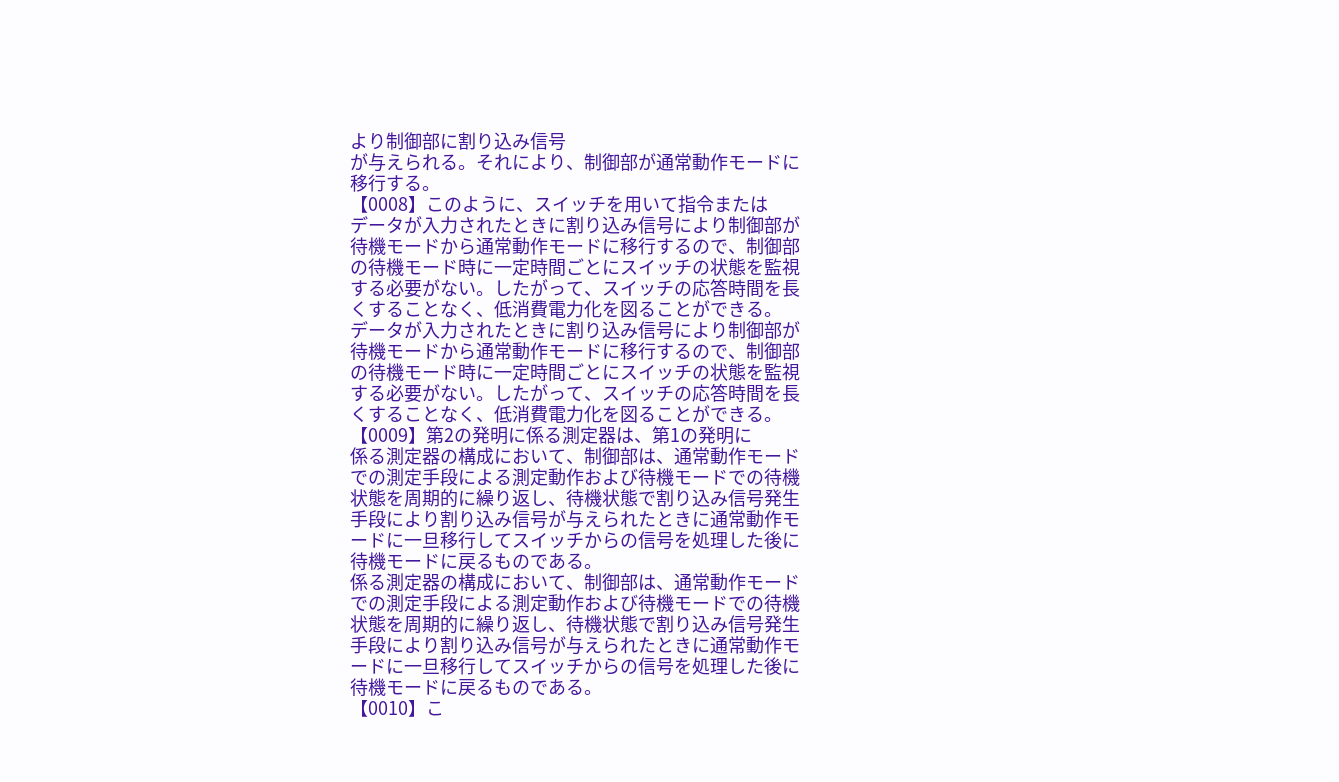より制御部に割り込み信号
が与えられる。それにより、制御部が通常動作モードに
移行する。
【0008】このように、スイッチを用いて指令または
データが入力されたときに割り込み信号により制御部が
待機モードから通常動作モードに移行するので、制御部
の待機モード時に一定時間ごとにスイッチの状態を監視
する必要がない。したがって、スイッチの応答時間を長
くすることなく、低消費電力化を図ることができる。
データが入力されたときに割り込み信号により制御部が
待機モードから通常動作モードに移行するので、制御部
の待機モード時に一定時間ごとにスイッチの状態を監視
する必要がない。したがって、スイッチの応答時間を長
くすることなく、低消費電力化を図ることができる。
【0009】第2の発明に係る測定器は、第1の発明に
係る測定器の構成において、制御部は、通常動作モード
での測定手段による測定動作および待機モードでの待機
状態を周期的に繰り返し、待機状態で割り込み信号発生
手段により割り込み信号が与えられたときに通常動作モ
ードに一旦移行してスイッチからの信号を処理した後に
待機モードに戻るものである。
係る測定器の構成において、制御部は、通常動作モード
での測定手段による測定動作および待機モードでの待機
状態を周期的に繰り返し、待機状態で割り込み信号発生
手段により割り込み信号が与えられたときに通常動作モ
ードに一旦移行してスイッチからの信号を処理した後に
待機モードに戻るものである。
【0010】こ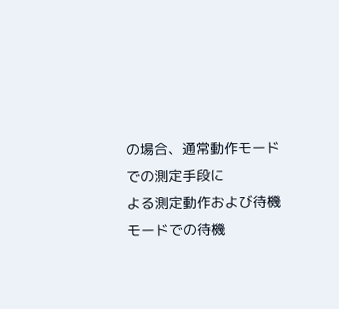の場合、通常動作モードでの測定手段に
よる測定動作および待機モードでの待機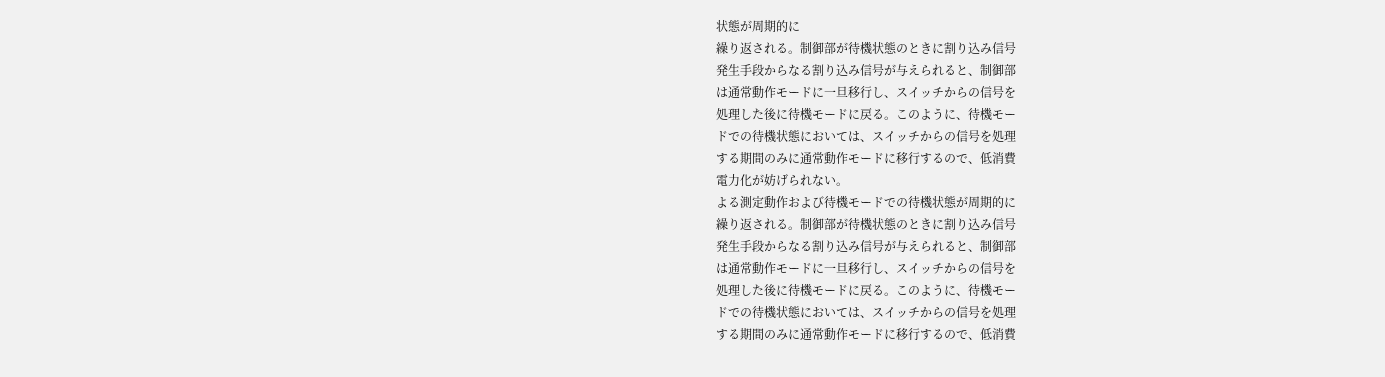状態が周期的に
繰り返される。制御部が待機状態のときに割り込み信号
発生手段からなる割り込み信号が与えられると、制御部
は通常動作モードに一旦移行し、スイッチからの信号を
処理した後に待機モードに戻る。このように、待機モー
ドでの待機状態においては、スイッチからの信号を処理
する期間のみに通常動作モードに移行するので、低消費
電力化が妨げられない。
よる測定動作および待機モードでの待機状態が周期的に
繰り返される。制御部が待機状態のときに割り込み信号
発生手段からなる割り込み信号が与えられると、制御部
は通常動作モードに一旦移行し、スイッチからの信号を
処理した後に待機モードに戻る。このように、待機モー
ドでの待機状態においては、スイッチからの信号を処理
する期間のみに通常動作モードに移行するので、低消費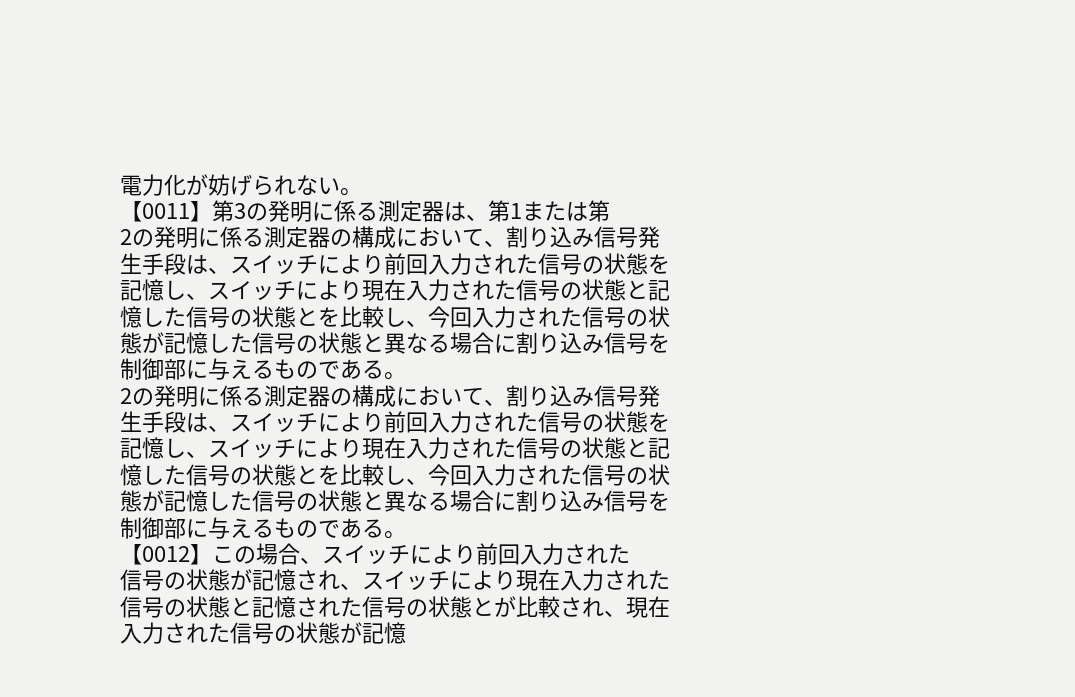電力化が妨げられない。
【0011】第3の発明に係る測定器は、第1または第
2の発明に係る測定器の構成において、割り込み信号発
生手段は、スイッチにより前回入力された信号の状態を
記憶し、スイッチにより現在入力された信号の状態と記
憶した信号の状態とを比較し、今回入力された信号の状
態が記憶した信号の状態と異なる場合に割り込み信号を
制御部に与えるものである。
2の発明に係る測定器の構成において、割り込み信号発
生手段は、スイッチにより前回入力された信号の状態を
記憶し、スイッチにより現在入力された信号の状態と記
憶した信号の状態とを比較し、今回入力された信号の状
態が記憶した信号の状態と異なる場合に割り込み信号を
制御部に与えるものである。
【0012】この場合、スイッチにより前回入力された
信号の状態が記憶され、スイッチにより現在入力された
信号の状態と記憶された信号の状態とが比較され、現在
入力された信号の状態が記憶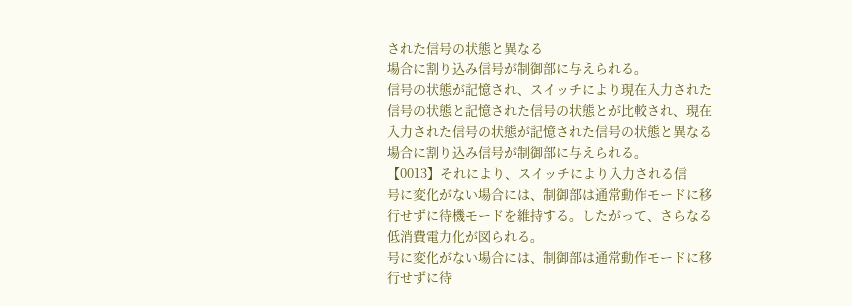された信号の状態と異なる
場合に割り込み信号が制御部に与えられる。
信号の状態が記憶され、スイッチにより現在入力された
信号の状態と記憶された信号の状態とが比較され、現在
入力された信号の状態が記憶された信号の状態と異なる
場合に割り込み信号が制御部に与えられる。
【0013】それにより、スイッチにより入力される信
号に変化がない場合には、制御部は通常動作モードに移
行せずに待機モードを維持する。したがって、さらなる
低消費電力化が図られる。
号に変化がない場合には、制御部は通常動作モードに移
行せずに待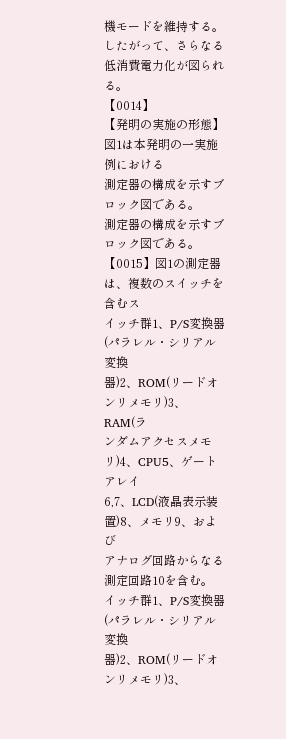機モードを維持する。したがって、さらなる
低消費電力化が図られる。
【0014】
【発明の実施の形態】図1は本発明の一実施例における
測定器の構成を示すブロック図である。
測定器の構成を示すブロック図である。
【0015】図1の測定器は、複数のスイッチを含むス
イッチ群1、P/S変換器(パラレル・シリアル変換
器)2、ROM(リードオンリメモリ)3、RAM(ラ
ンダムアクセスメモリ)4、CPU5、ゲートアレイ
6,7、LCD(液晶表示装置)8、メモリ9、および
アナログ回路からなる測定回路10を含む。
イッチ群1、P/S変換器(パラレル・シリアル変換
器)2、ROM(リードオンリメモリ)3、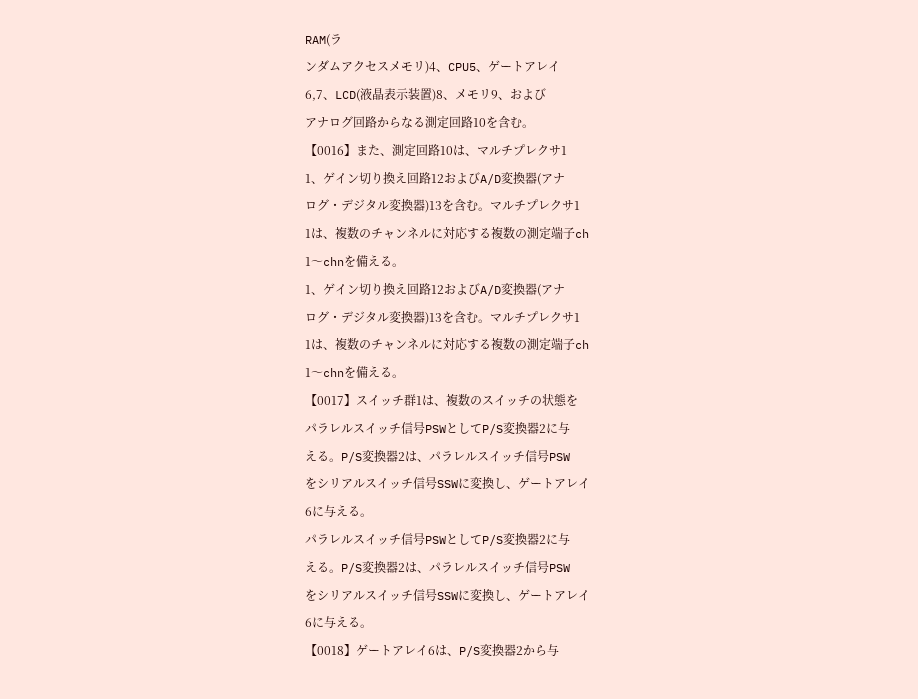RAM(ラ
ンダムアクセスメモリ)4、CPU5、ゲートアレイ
6,7、LCD(液晶表示装置)8、メモリ9、および
アナログ回路からなる測定回路10を含む。
【0016】また、測定回路10は、マルチプレクサ1
1、ゲイン切り換え回路12およびA/D変換器(アナ
ログ・デジタル変換器)13を含む。マルチプレクサ1
1は、複数のチャンネルに対応する複数の測定端子ch
1〜chnを備える。
1、ゲイン切り換え回路12およびA/D変換器(アナ
ログ・デジタル変換器)13を含む。マルチプレクサ1
1は、複数のチャンネルに対応する複数の測定端子ch
1〜chnを備える。
【0017】スイッチ群1は、複数のスイッチの状態を
パラレルスイッチ信号PSWとしてP/S変換器2に与
える。P/S変換器2は、パラレルスイッチ信号PSW
をシリアルスイッチ信号SSWに変換し、ゲートアレイ
6に与える。
パラレルスイッチ信号PSWとしてP/S変換器2に与
える。P/S変換器2は、パラレルスイッチ信号PSW
をシリアルスイッチ信号SSWに変換し、ゲートアレイ
6に与える。
【0018】ゲートアレイ6は、P/S変換器2から与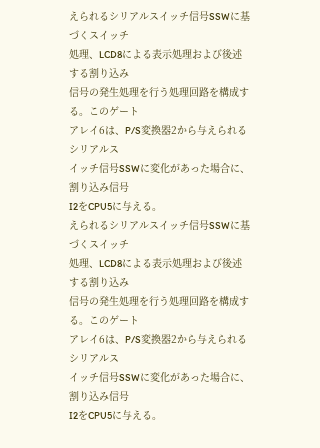えられるシリアルスイッチ信号SSWに基づくスイッチ
処理、LCD8による表示処理および後述する割り込み
信号の発生処理を行う処理回路を構成する。このゲート
アレイ6は、P/S変換器2から与えられるシリアルス
イッチ信号SSWに変化があった場合に、割り込み信号
I2をCPU5に与える。
えられるシリアルスイッチ信号SSWに基づくスイッチ
処理、LCD8による表示処理および後述する割り込み
信号の発生処理を行う処理回路を構成する。このゲート
アレイ6は、P/S変換器2から与えられるシリアルス
イッチ信号SSWに変化があった場合に、割り込み信号
I2をCPU5に与える。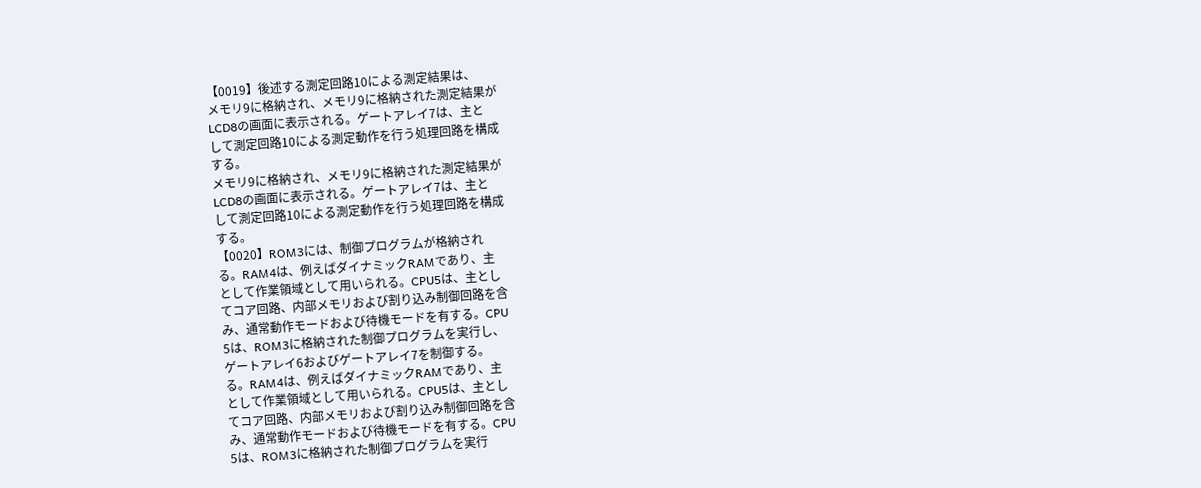【0019】後述する測定回路10による測定結果は、
メモリ9に格納され、メモリ9に格納された測定結果が
LCD8の画面に表示される。ゲートアレイ7は、主と
して測定回路10による測定動作を行う処理回路を構成
する。
メモリ9に格納され、メモリ9に格納された測定結果が
LCD8の画面に表示される。ゲートアレイ7は、主と
して測定回路10による測定動作を行う処理回路を構成
する。
【0020】ROM3には、制御プログラムが格納され
る。RAM4は、例えばダイナミックRAMであり、主
として作業領域として用いられる。CPU5は、主とし
てコア回路、内部メモリおよび割り込み制御回路を含
み、通常動作モードおよび待機モードを有する。CPU
5は、ROM3に格納された制御プログラムを実行し、
ゲートアレイ6およびゲートアレイ7を制御する。
る。RAM4は、例えばダイナミックRAMであり、主
として作業領域として用いられる。CPU5は、主とし
てコア回路、内部メモリおよび割り込み制御回路を含
み、通常動作モードおよび待機モードを有する。CPU
5は、ROM3に格納された制御プログラムを実行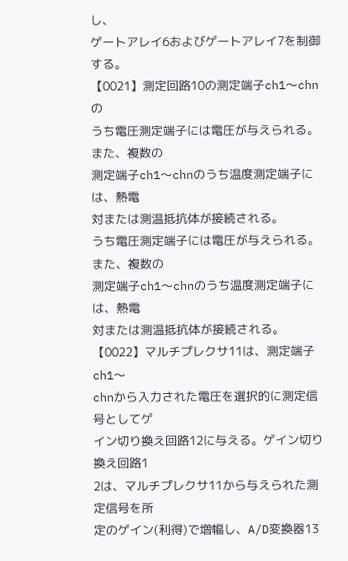し、
ゲートアレイ6およびゲートアレイ7を制御する。
【0021】測定回路10の測定端子ch1〜chnの
うち電圧測定端子には電圧が与えられる。また、複数の
測定端子ch1〜chnのうち温度測定端子には、熱電
対または測温抵抗体が接続される。
うち電圧測定端子には電圧が与えられる。また、複数の
測定端子ch1〜chnのうち温度測定端子には、熱電
対または測温抵抗体が接続される。
【0022】マルチプレクサ11は、測定端子ch1〜
chnから入力された電圧を選択的に測定信号としてゲ
イン切り換え回路12に与える。ゲイン切り換え回路1
2は、マルチプレクサ11から与えられた測定信号を所
定のゲイン(利得)で増幅し、A/D変換器13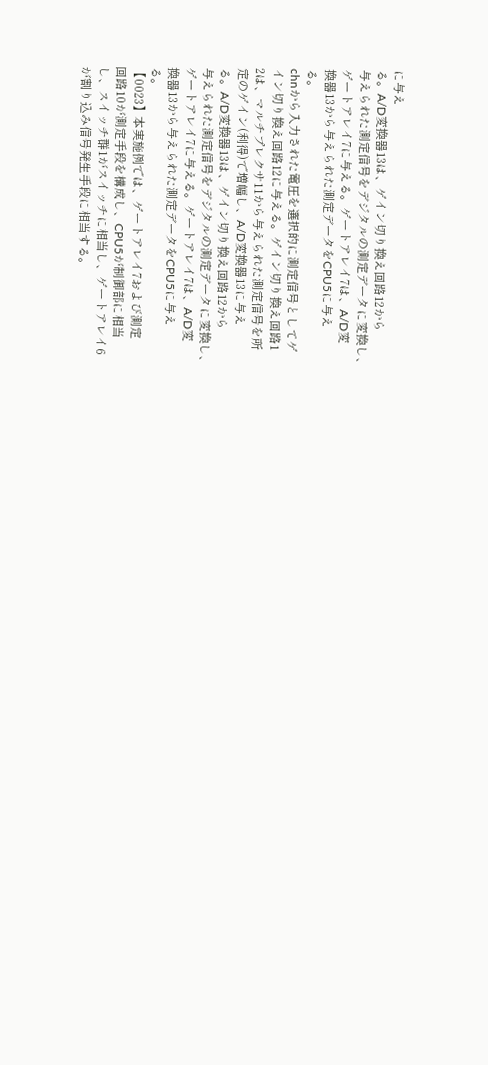に与え
る。A/D変換器13は、ゲイン切り換え回路12から
与えられた測定信号をデジタルの測定データに変換し、
ゲートアレイ7に与える。ゲートアレイ7は、A/D変
換器13から与えられた測定データをCPU5に与え
る。
chnから入力された電圧を選択的に測定信号としてゲ
イン切り換え回路12に与える。ゲイン切り換え回路1
2は、マルチプレクサ11から与えられた測定信号を所
定のゲイン(利得)で増幅し、A/D変換器13に与え
る。A/D変換器13は、ゲイン切り換え回路12から
与えられた測定信号をデジタルの測定データに変換し、
ゲートアレイ7に与える。ゲートアレイ7は、A/D変
換器13から与えられた測定データをCPU5に与え
る。
【0023】本実施例では、ゲートアレイ7および測定
回路10が測定手段を構成し、CPU5が制御部に相当
し、スイッチ群1がスイッチに相当し、ゲートアレイ6
が割り込み信号発生手段に相当する。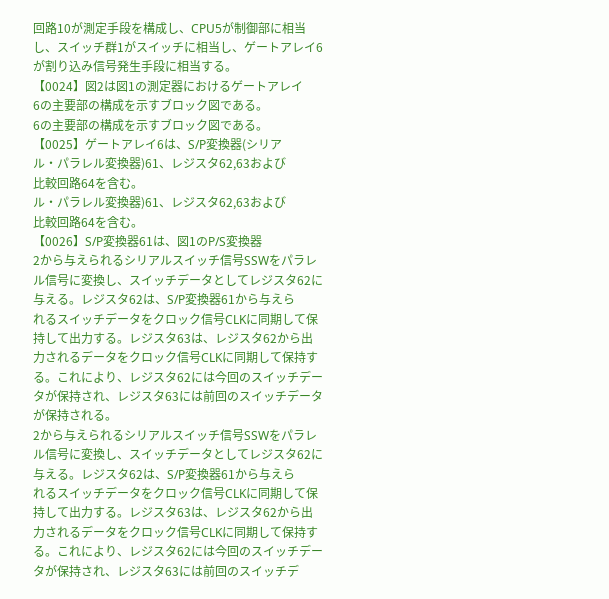回路10が測定手段を構成し、CPU5が制御部に相当
し、スイッチ群1がスイッチに相当し、ゲートアレイ6
が割り込み信号発生手段に相当する。
【0024】図2は図1の測定器におけるゲートアレイ
6の主要部の構成を示すブロック図である。
6の主要部の構成を示すブロック図である。
【0025】ゲートアレイ6は、S/P変換器(シリア
ル・パラレル変換器)61、レジスタ62,63および
比較回路64を含む。
ル・パラレル変換器)61、レジスタ62,63および
比較回路64を含む。
【0026】S/P変換器61は、図1のP/S変換器
2から与えられるシリアルスイッチ信号SSWをパラレ
ル信号に変換し、スイッチデータとしてレジスタ62に
与える。レジスタ62は、S/P変換器61から与えら
れるスイッチデータをクロック信号CLKに同期して保
持して出力する。レジスタ63は、レジスタ62から出
力されるデータをクロック信号CLKに同期して保持す
る。これにより、レジスタ62には今回のスイッチデー
タが保持され、レジスタ63には前回のスイッチデータ
が保持される。
2から与えられるシリアルスイッチ信号SSWをパラレ
ル信号に変換し、スイッチデータとしてレジスタ62に
与える。レジスタ62は、S/P変換器61から与えら
れるスイッチデータをクロック信号CLKに同期して保
持して出力する。レジスタ63は、レジスタ62から出
力されるデータをクロック信号CLKに同期して保持す
る。これにより、レジスタ62には今回のスイッチデー
タが保持され、レジスタ63には前回のスイッチデ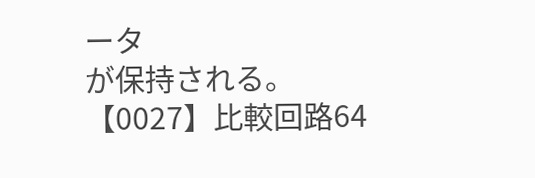ータ
が保持される。
【0027】比較回路64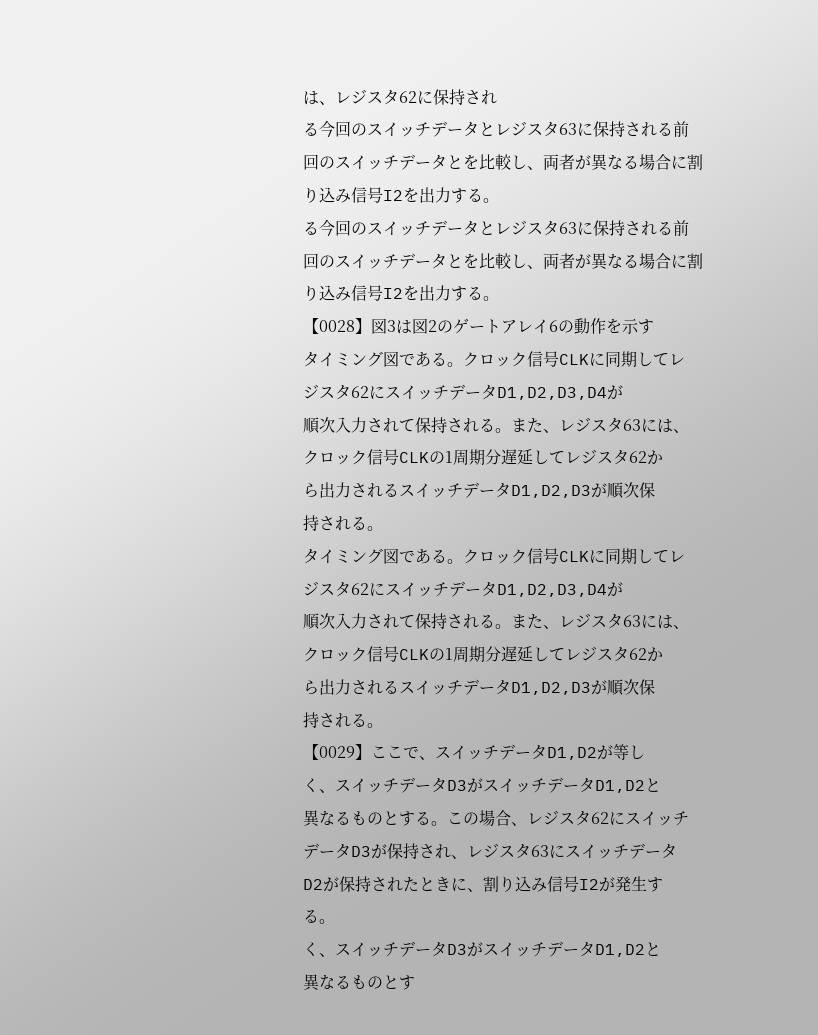は、レジスタ62に保持され
る今回のスイッチデータとレジスタ63に保持される前
回のスイッチデータとを比較し、両者が異なる場合に割
り込み信号I2を出力する。
る今回のスイッチデータとレジスタ63に保持される前
回のスイッチデータとを比較し、両者が異なる場合に割
り込み信号I2を出力する。
【0028】図3は図2のゲートアレイ6の動作を示す
タイミング図である。クロック信号CLKに同期してレ
ジスタ62にスイッチデータD1,D2,D3,D4が
順次入力されて保持される。また、レジスタ63には、
クロック信号CLKの1周期分遅延してレジスタ62か
ら出力されるスイッチデータD1,D2,D3が順次保
持される。
タイミング図である。クロック信号CLKに同期してレ
ジスタ62にスイッチデータD1,D2,D3,D4が
順次入力されて保持される。また、レジスタ63には、
クロック信号CLKの1周期分遅延してレジスタ62か
ら出力されるスイッチデータD1,D2,D3が順次保
持される。
【0029】ここで、スイッチデータD1,D2が等し
く、スイッチデータD3がスイッチデータD1,D2と
異なるものとする。この場合、レジスタ62にスイッチ
データD3が保持され、レジスタ63にスイッチデータ
D2が保持されたときに、割り込み信号I2が発生す
る。
く、スイッチデータD3がスイッチデータD1,D2と
異なるものとす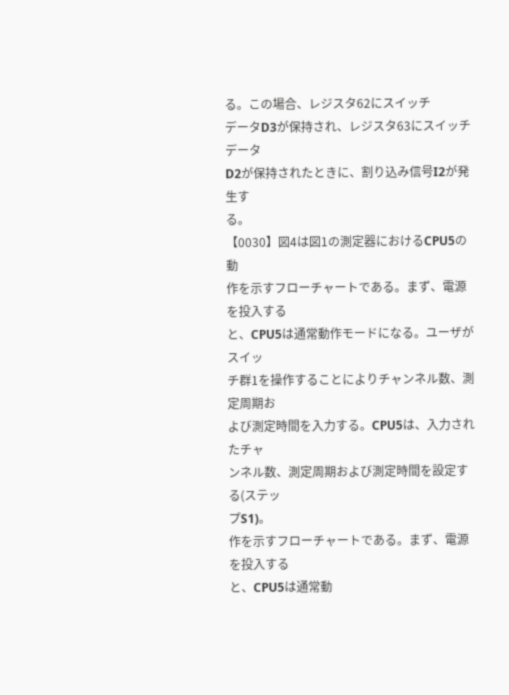る。この場合、レジスタ62にスイッチ
データD3が保持され、レジスタ63にスイッチデータ
D2が保持されたときに、割り込み信号I2が発生す
る。
【0030】図4は図1の測定器におけるCPU5の動
作を示すフローチャートである。まず、電源を投入する
と、CPU5は通常動作モードになる。ユーザがスイッ
チ群1を操作することによりチャンネル数、測定周期お
よび測定時間を入力する。CPU5は、入力されたチャ
ンネル数、測定周期および測定時間を設定する(ステッ
プS1)。
作を示すフローチャートである。まず、電源を投入する
と、CPU5は通常動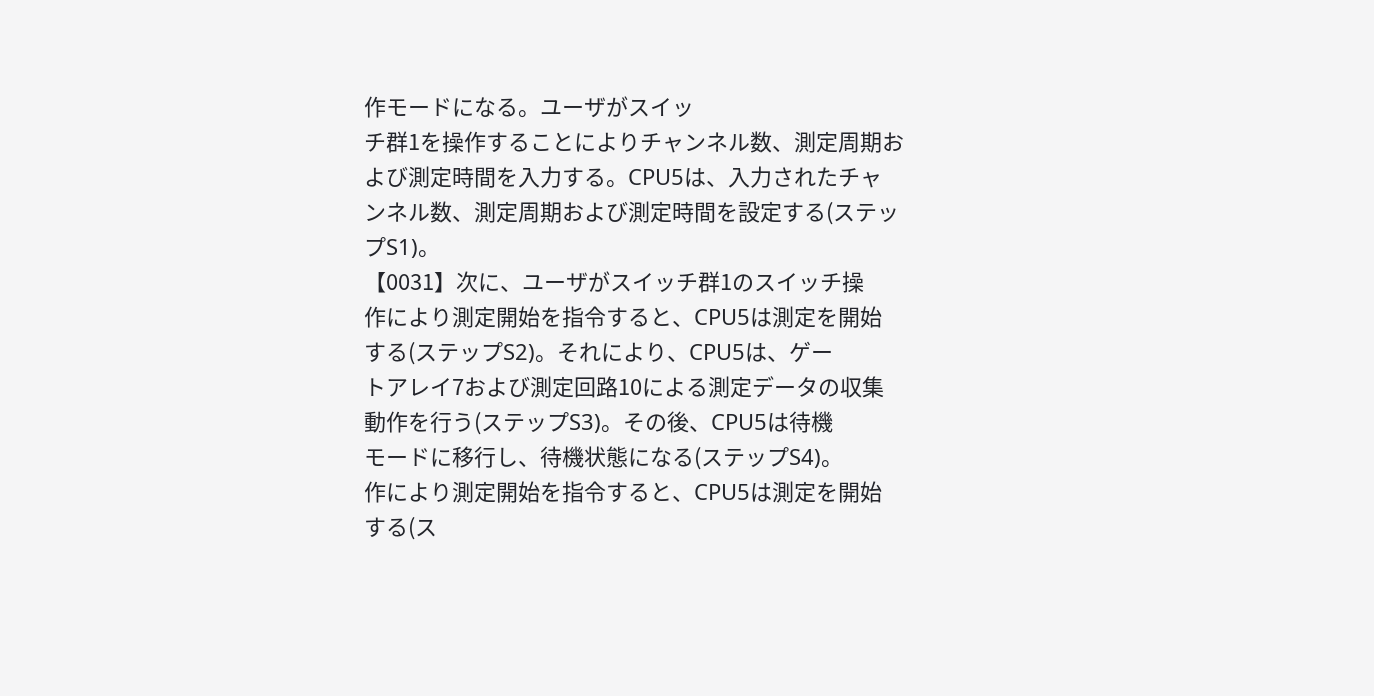作モードになる。ユーザがスイッ
チ群1を操作することによりチャンネル数、測定周期お
よび測定時間を入力する。CPU5は、入力されたチャ
ンネル数、測定周期および測定時間を設定する(ステッ
プS1)。
【0031】次に、ユーザがスイッチ群1のスイッチ操
作により測定開始を指令すると、CPU5は測定を開始
する(ステップS2)。それにより、CPU5は、ゲー
トアレイ7および測定回路10による測定データの収集
動作を行う(ステップS3)。その後、CPU5は待機
モードに移行し、待機状態になる(ステップS4)。
作により測定開始を指令すると、CPU5は測定を開始
する(ス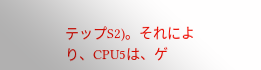テップS2)。それにより、CPU5は、ゲ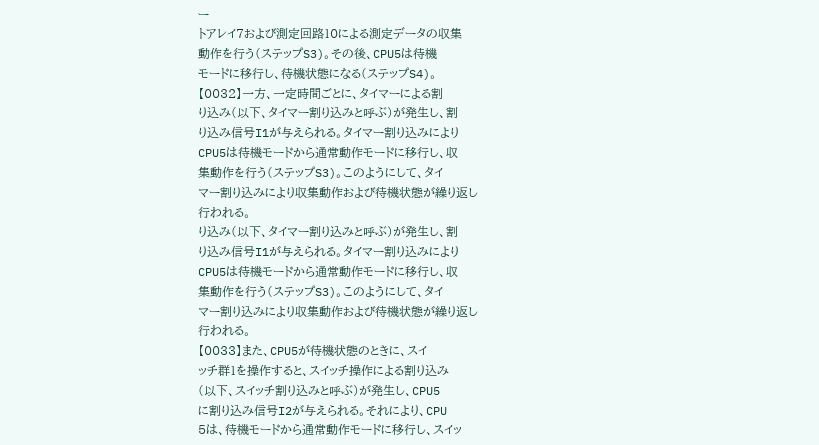ー
トアレイ7および測定回路10による測定データの収集
動作を行う(ステップS3)。その後、CPU5は待機
モードに移行し、待機状態になる(ステップS4)。
【0032】一方、一定時間ごとに、タイマーによる割
り込み(以下、タイマー割り込みと呼ぶ)が発生し、割
り込み信号I1が与えられる。タイマー割り込みにより
CPU5は待機モードから通常動作モードに移行し、収
集動作を行う(ステップS3)。このようにして、タイ
マー割り込みにより収集動作および待機状態が繰り返し
行われる。
り込み(以下、タイマー割り込みと呼ぶ)が発生し、割
り込み信号I1が与えられる。タイマー割り込みにより
CPU5は待機モードから通常動作モードに移行し、収
集動作を行う(ステップS3)。このようにして、タイ
マー割り込みにより収集動作および待機状態が繰り返し
行われる。
【0033】また、CPU5が待機状態のときに、スイ
ッチ群1を操作すると、スイッチ操作による割り込み
(以下、スイッチ割り込みと呼ぶ)が発生し、CPU5
に割り込み信号I2が与えられる。それにより、CPU
5は、待機モードから通常動作モードに移行し、スイッ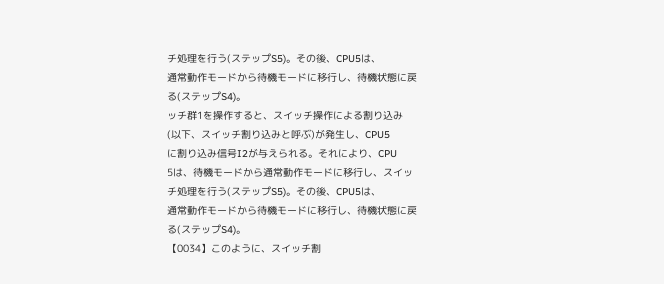チ処理を行う(ステップS5)。その後、CPU5は、
通常動作モードから待機モードに移行し、待機状態に戻
る(ステップS4)。
ッチ群1を操作すると、スイッチ操作による割り込み
(以下、スイッチ割り込みと呼ぶ)が発生し、CPU5
に割り込み信号I2が与えられる。それにより、CPU
5は、待機モードから通常動作モードに移行し、スイッ
チ処理を行う(ステップS5)。その後、CPU5は、
通常動作モードから待機モードに移行し、待機状態に戻
る(ステップS4)。
【0034】このように、スイッチ割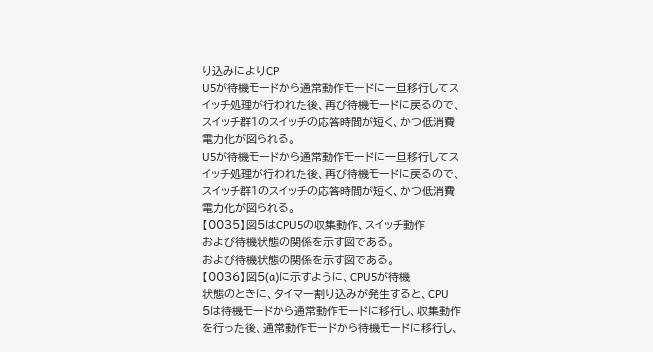り込みによりCP
U5が待機モードから通常動作モードに一旦移行してス
イッチ処理が行われた後、再び待機モードに戻るので、
スイッチ群1のスイッチの応答時間が短く、かつ低消費
電力化が図られる。
U5が待機モードから通常動作モードに一旦移行してス
イッチ処理が行われた後、再び待機モードに戻るので、
スイッチ群1のスイッチの応答時間が短く、かつ低消費
電力化が図られる。
【0035】図5はCPU5の収集動作、スイッチ動作
および待機状態の関係を示す図である。
および待機状態の関係を示す図である。
【0036】図5(a)に示すように、CPU5が待機
状態のときに、タイマー割り込みが発生すると、CPU
5は待機モードから通常動作モードに移行し、収集動作
を行った後、通常動作モードから待機モードに移行し、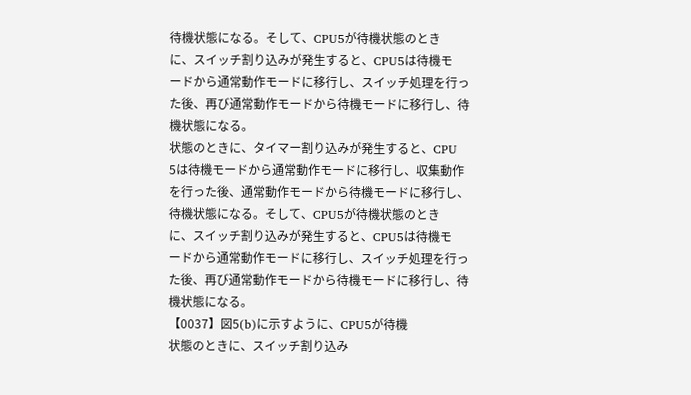待機状態になる。そして、CPU5が待機状態のとき
に、スイッチ割り込みが発生すると、CPU5は待機モ
ードから通常動作モードに移行し、スイッチ処理を行っ
た後、再び通常動作モードから待機モードに移行し、待
機状態になる。
状態のときに、タイマー割り込みが発生すると、CPU
5は待機モードから通常動作モードに移行し、収集動作
を行った後、通常動作モードから待機モードに移行し、
待機状態になる。そして、CPU5が待機状態のとき
に、スイッチ割り込みが発生すると、CPU5は待機モ
ードから通常動作モードに移行し、スイッチ処理を行っ
た後、再び通常動作モードから待機モードに移行し、待
機状態になる。
【0037】図5(b)に示すように、CPU5が待機
状態のときに、スイッチ割り込み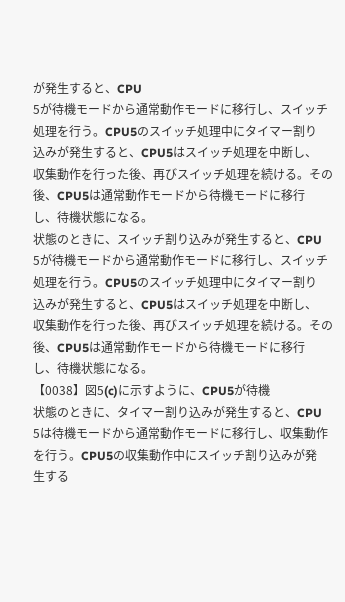が発生すると、CPU
5が待機モードから通常動作モードに移行し、スイッチ
処理を行う。CPU5のスイッチ処理中にタイマー割り
込みが発生すると、CPU5はスイッチ処理を中断し、
収集動作を行った後、再びスイッチ処理を続ける。その
後、CPU5は通常動作モードから待機モードに移行
し、待機状態になる。
状態のときに、スイッチ割り込みが発生すると、CPU
5が待機モードから通常動作モードに移行し、スイッチ
処理を行う。CPU5のスイッチ処理中にタイマー割り
込みが発生すると、CPU5はスイッチ処理を中断し、
収集動作を行った後、再びスイッチ処理を続ける。その
後、CPU5は通常動作モードから待機モードに移行
し、待機状態になる。
【0038】図5(c)に示すように、CPU5が待機
状態のときに、タイマー割り込みが発生すると、CPU
5は待機モードから通常動作モードに移行し、収集動作
を行う。CPU5の収集動作中にスイッチ割り込みが発
生する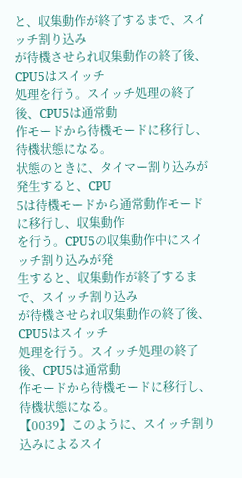と、収集動作が終了するまで、スイッチ割り込み
が待機させられ収集動作の終了後、CPU5はスイッチ
処理を行う。スイッチ処理の終了後、CPU5は通常動
作モードから待機モードに移行し、待機状態になる。
状態のときに、タイマー割り込みが発生すると、CPU
5は待機モードから通常動作モードに移行し、収集動作
を行う。CPU5の収集動作中にスイッチ割り込みが発
生すると、収集動作が終了するまで、スイッチ割り込み
が待機させられ収集動作の終了後、CPU5はスイッチ
処理を行う。スイッチ処理の終了後、CPU5は通常動
作モードから待機モードに移行し、待機状態になる。
【0039】このように、スイッチ割り込みによるスイ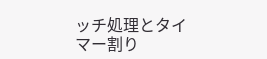ッチ処理とタイマー割り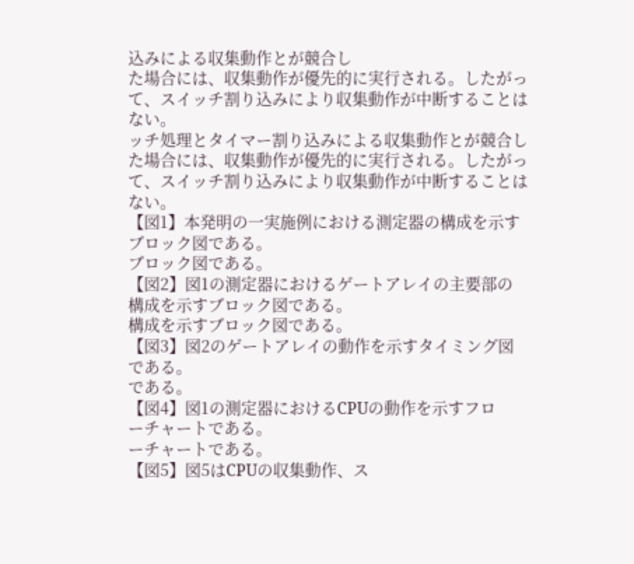込みによる収集動作とが競合し
た場合には、収集動作が優先的に実行される。したがっ
て、スイッチ割り込みにより収集動作が中断することは
ない。
ッチ処理とタイマー割り込みによる収集動作とが競合し
た場合には、収集動作が優先的に実行される。したがっ
て、スイッチ割り込みにより収集動作が中断することは
ない。
【図1】本発明の一実施例における測定器の構成を示す
ブロック図である。
ブロック図である。
【図2】図1の測定器におけるゲートアレイの主要部の
構成を示すブロック図である。
構成を示すブロック図である。
【図3】図2のゲートアレイの動作を示すタイミング図
である。
である。
【図4】図1の測定器におけるCPUの動作を示すフロ
ーチャートである。
ーチャートである。
【図5】図5はCPUの収集動作、ス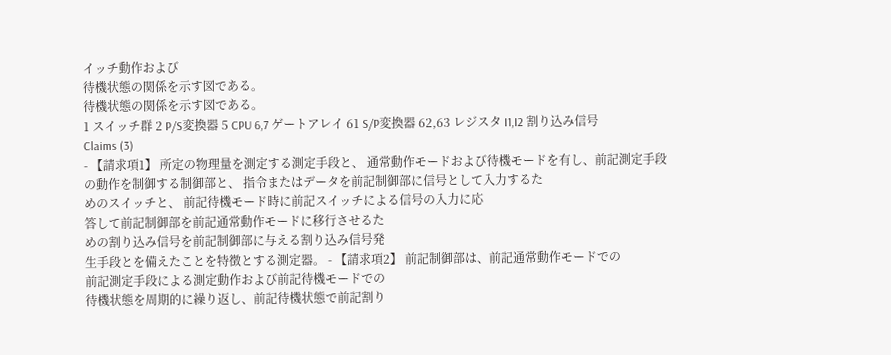イッチ動作および
待機状態の関係を示す図である。
待機状態の関係を示す図である。
1 スイッチ群 2 P/S変換器 5 CPU 6,7 ゲートアレイ 61 S/P変換器 62,63 レジスタ I1,I2 割り込み信号
Claims (3)
- 【請求項1】 所定の物理量を測定する測定手段と、 通常動作モードおよび待機モードを有し、前記測定手段
の動作を制御する制御部と、 指令またはデータを前記制御部に信号として入力するた
めのスイッチと、 前記待機モード時に前記スイッチによる信号の入力に応
答して前記制御部を前記通常動作モードに移行させるた
めの割り込み信号を前記制御部に与える割り込み信号発
生手段とを備えたことを特徴とする測定器。 - 【請求項2】 前記制御部は、前記通常動作モードでの
前記測定手段による測定動作および前記待機モードでの
待機状態を周期的に繰り返し、前記待機状態で前記割り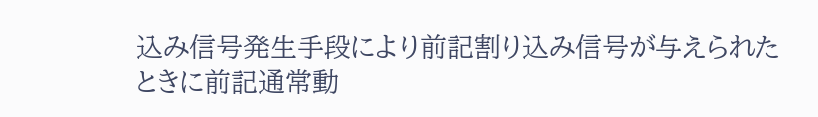込み信号発生手段により前記割り込み信号が与えられた
ときに前記通常動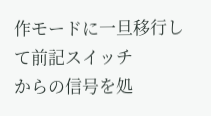作モードに一旦移行して前記スイッチ
からの信号を処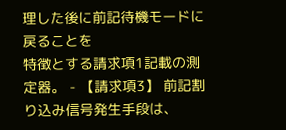理した後に前記待機モードに戻ることを
特徴とする請求項1記載の測定器。 - 【請求項3】 前記割り込み信号発生手段は、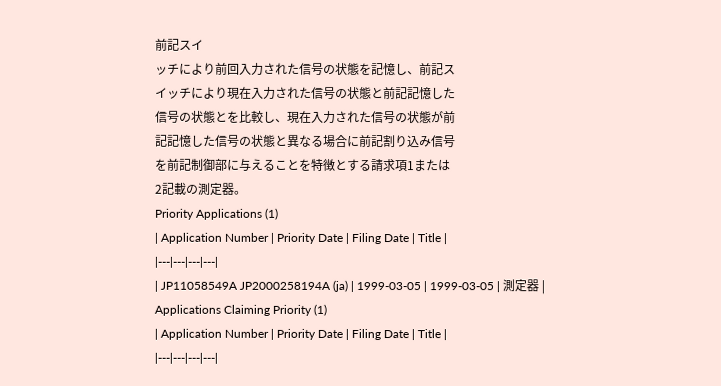前記スイ
ッチにより前回入力された信号の状態を記憶し、前記ス
イッチにより現在入力された信号の状態と前記記憶した
信号の状態とを比較し、現在入力された信号の状態が前
記記憶した信号の状態と異なる場合に前記割り込み信号
を前記制御部に与えることを特徴とする請求項1または
2記載の測定器。
Priority Applications (1)
| Application Number | Priority Date | Filing Date | Title |
|---|---|---|---|
| JP11058549A JP2000258194A (ja) | 1999-03-05 | 1999-03-05 | 測定器 |
Applications Claiming Priority (1)
| Application Number | Priority Date | Filing Date | Title |
|---|---|---|---|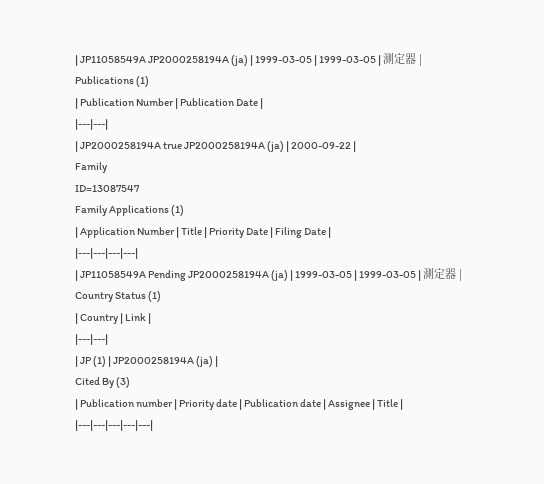| JP11058549A JP2000258194A (ja) | 1999-03-05 | 1999-03-05 | 測定器 |
Publications (1)
| Publication Number | Publication Date |
|---|---|
| JP2000258194A true JP2000258194A (ja) | 2000-09-22 |
Family
ID=13087547
Family Applications (1)
| Application Number | Title | Priority Date | Filing Date |
|---|---|---|---|
| JP11058549A Pending JP2000258194A (ja) | 1999-03-05 | 1999-03-05 | 測定器 |
Country Status (1)
| Country | Link |
|---|---|
| JP (1) | JP2000258194A (ja) |
Cited By (3)
| Publication number | Priority date | Publication date | Assignee | Title |
|---|---|---|---|---|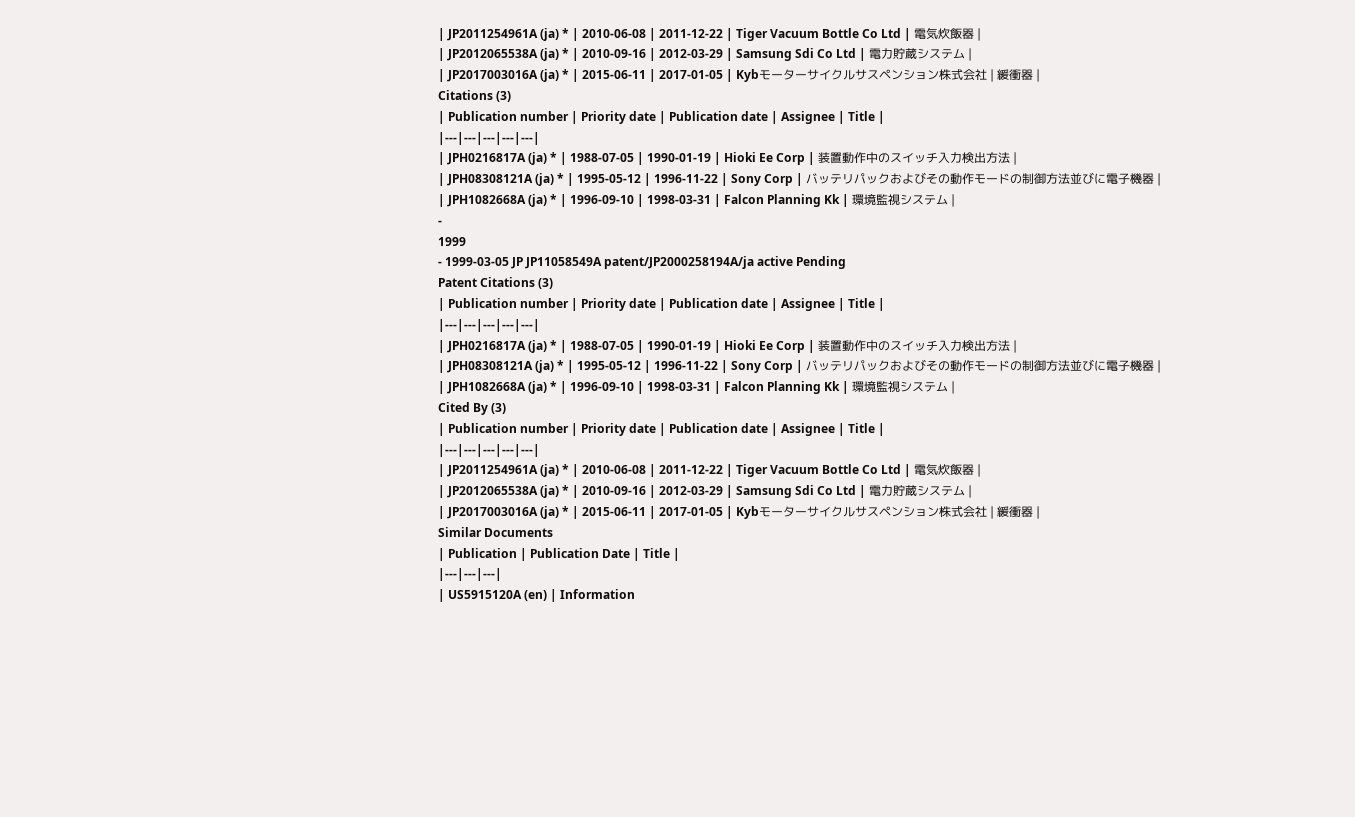| JP2011254961A (ja) * | 2010-06-08 | 2011-12-22 | Tiger Vacuum Bottle Co Ltd | 電気炊飯器 |
| JP2012065538A (ja) * | 2010-09-16 | 2012-03-29 | Samsung Sdi Co Ltd | 電力貯蔵システム |
| JP2017003016A (ja) * | 2015-06-11 | 2017-01-05 | Kybモーターサイクルサスペンション株式会社 | 緩衝器 |
Citations (3)
| Publication number | Priority date | Publication date | Assignee | Title |
|---|---|---|---|---|
| JPH0216817A (ja) * | 1988-07-05 | 1990-01-19 | Hioki Ee Corp | 装置動作中のスイッチ入力検出方法 |
| JPH08308121A (ja) * | 1995-05-12 | 1996-11-22 | Sony Corp | バッテリパックおよびその動作モードの制御方法並びに電子機器 |
| JPH1082668A (ja) * | 1996-09-10 | 1998-03-31 | Falcon Planning Kk | 環境監視システム |
-
1999
- 1999-03-05 JP JP11058549A patent/JP2000258194A/ja active Pending
Patent Citations (3)
| Publication number | Priority date | Publication date | Assignee | Title |
|---|---|---|---|---|
| JPH0216817A (ja) * | 1988-07-05 | 1990-01-19 | Hioki Ee Corp | 装置動作中のスイッチ入力検出方法 |
| JPH08308121A (ja) * | 1995-05-12 | 1996-11-22 | Sony Corp | バッテリパックおよびその動作モードの制御方法並びに電子機器 |
| JPH1082668A (ja) * | 1996-09-10 | 1998-03-31 | Falcon Planning Kk | 環境監視システム |
Cited By (3)
| Publication number | Priority date | Publication date | Assignee | Title |
|---|---|---|---|---|
| JP2011254961A (ja) * | 2010-06-08 | 2011-12-22 | Tiger Vacuum Bottle Co Ltd | 電気炊飯器 |
| JP2012065538A (ja) * | 2010-09-16 | 2012-03-29 | Samsung Sdi Co Ltd | 電力貯蔵システム |
| JP2017003016A (ja) * | 2015-06-11 | 2017-01-05 | Kybモーターサイクルサスペンション株式会社 | 緩衝器 |
Similar Documents
| Publication | Publication Date | Title |
|---|---|---|
| US5915120A (en) | Information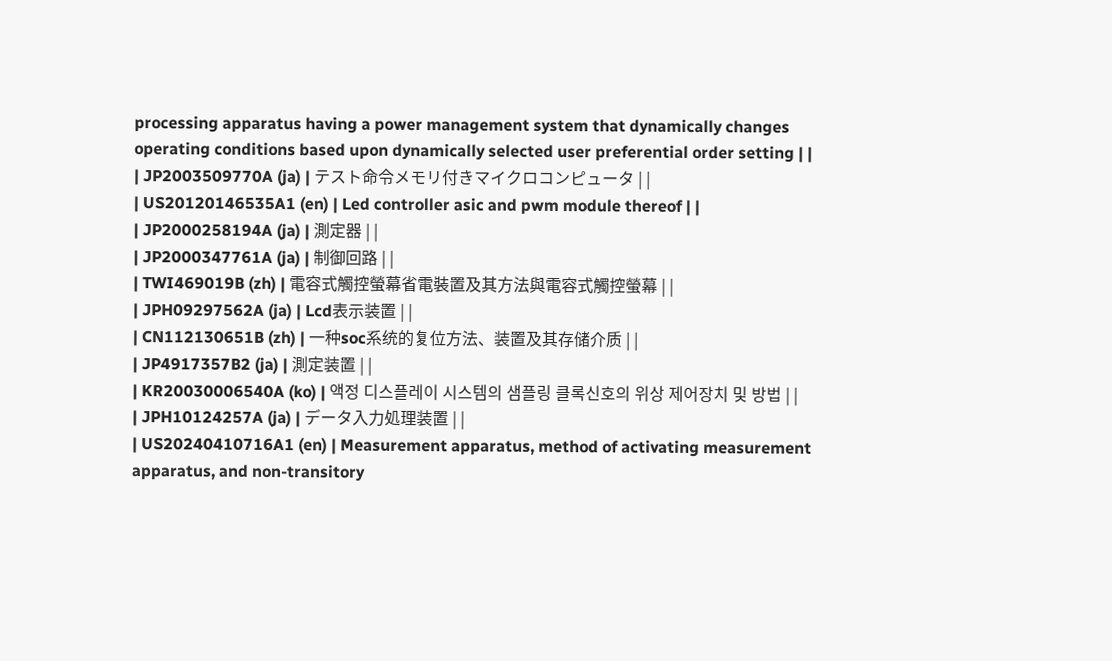processing apparatus having a power management system that dynamically changes operating conditions based upon dynamically selected user preferential order setting | |
| JP2003509770A (ja) | テスト命令メモリ付きマイクロコンピュータ | |
| US20120146535A1 (en) | Led controller asic and pwm module thereof | |
| JP2000258194A (ja) | 測定器 | |
| JP2000347761A (ja) | 制御回路 | |
| TWI469019B (zh) | 電容式觸控螢幕省電裝置及其方法與電容式觸控螢幕 | |
| JPH09297562A (ja) | Lcd表示装置 | |
| CN112130651B (zh) | 一种soc系统的复位方法、装置及其存储介质 | |
| JP4917357B2 (ja) | 測定装置 | |
| KR20030006540A (ko) | 액정 디스플레이 시스템의 샘플링 클록신호의 위상 제어장치 및 방법 | |
| JPH10124257A (ja) | データ入力処理装置 | |
| US20240410716A1 (en) | Measurement apparatus, method of activating measurement apparatus, and non-transitory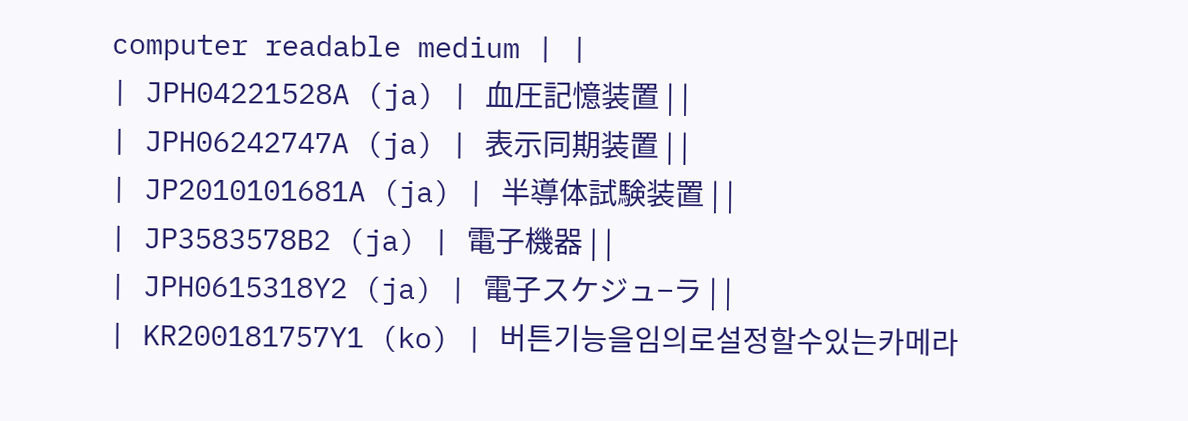computer readable medium | |
| JPH04221528A (ja) | 血圧記憶装置 | |
| JPH06242747A (ja) | 表示同期装置 | |
| JP2010101681A (ja) | 半導体試験装置 | |
| JP3583578B2 (ja) | 電子機器 | |
| JPH0615318Y2 (ja) | 電子スケジュ−ラ | |
| KR200181757Y1 (ko) | 버튼기능을임의로설정할수있는카메라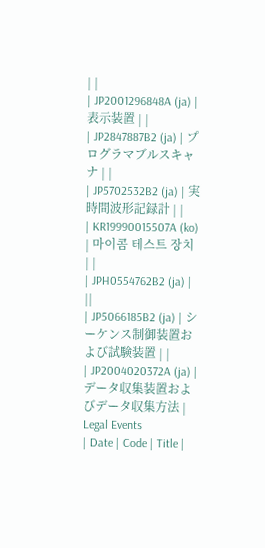| |
| JP2001296848A (ja) | 表示装置 | |
| JP2847887B2 (ja) | プログラマブルスキャナ | |
| JP5702532B2 (ja) | 実時間波形記録計 | |
| KR19990015507A (ko) | 마이콤 테스트 장치 | |
| JPH0554762B2 (ja) | ||
| JP5066185B2 (ja) | シーケンス制御装置および試験装置 | |
| JP2004020372A (ja) | データ収集装置およびデータ収集方法 |
Legal Events
| Date | Code | Title |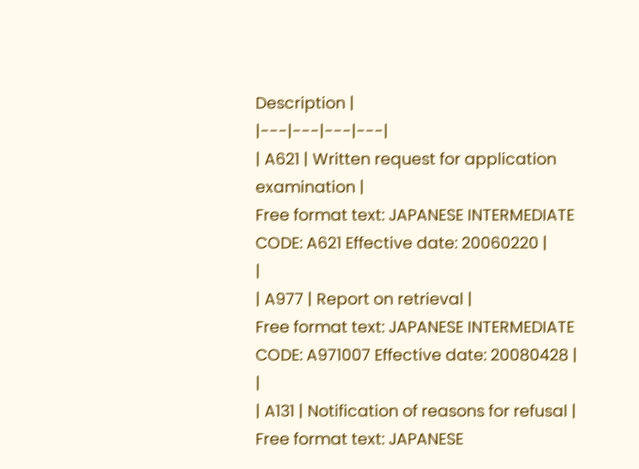Description |
|---|---|---|---|
| A621 | Written request for application examination |
Free format text: JAPANESE INTERMEDIATE CODE: A621 Effective date: 20060220 |
|
| A977 | Report on retrieval |
Free format text: JAPANESE INTERMEDIATE CODE: A971007 Effective date: 20080428 |
|
| A131 | Notification of reasons for refusal |
Free format text: JAPANESE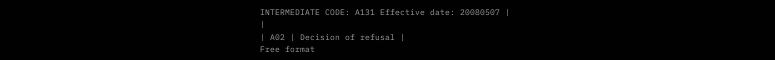INTERMEDIATE CODE: A131 Effective date: 20080507 |
|
| A02 | Decision of refusal |
Free format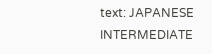text: JAPANESE INTERMEDIATE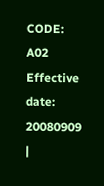CODE: A02 Effective date: 20080909 |